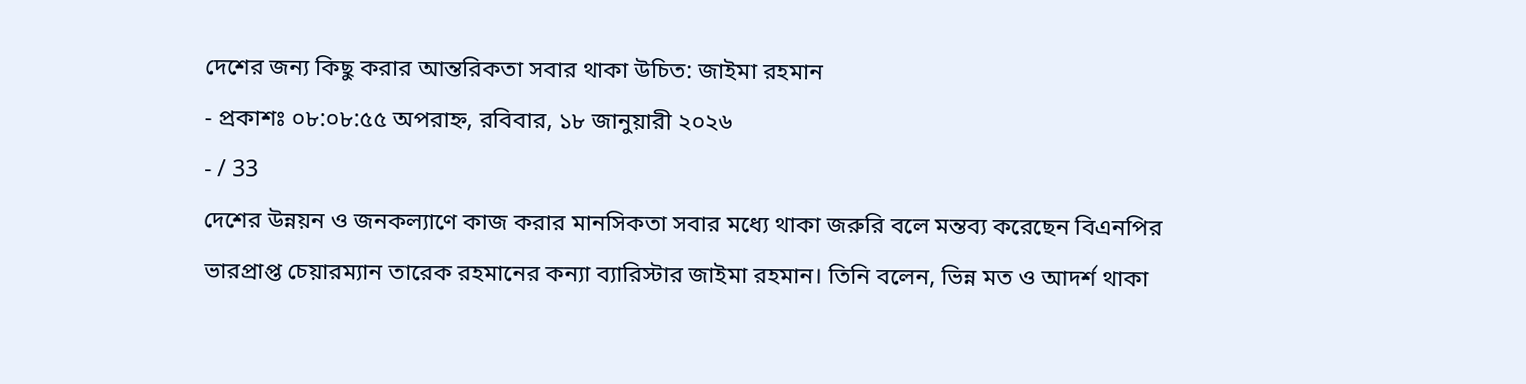দেশের জন্য কিছু করার আন্তরিকতা সবার থাকা উচিত: জাইমা রহমান
- প্রকাশঃ ০৮:০৮:৫৫ অপরাহ্ন, রবিবার, ১৮ জানুয়ারী ২০২৬
- / 33
দেশের উন্নয়ন ও জনকল্যাণে কাজ করার মানসিকতা সবার মধ্যে থাকা জরুরি বলে মন্তব্য করেছেন বিএনপির ভারপ্রাপ্ত চেয়ারম্যান তারেক রহমানের কন্যা ব্যারিস্টার জাইমা রহমান। তিনি বলেন, ভিন্ন মত ও আদর্শ থাকা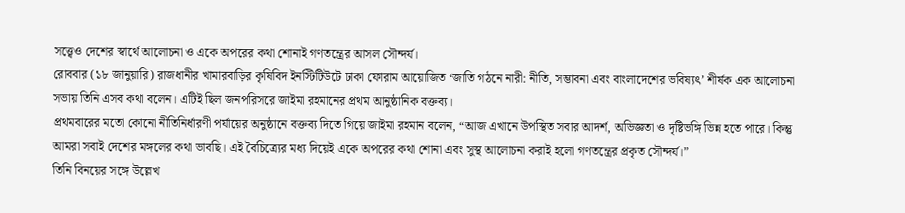সত্ত্বেও দেশের স্বার্থে আলোচনা ও একে অপরের কথা শোনাই গণতন্ত্রের আসল সৌন্দর্য।
রোববার (১৮ জানুয়ারি) রাজধানীর খামারবাড়ির কৃষিবিদ ইনস্টিটিউটে ঢাকা ফোরাম আয়োজিত ‘জাতি গঠনে নারী: নীতি, সম্ভাবনা এবং বাংলাদেশের ভবিষ্যৎ’ শীর্ষক এক আলোচনা সভায় তিনি এসব কথা বলেন। এটিই ছিল জনপরিসরে জাইমা রহমানের প্রথম আনুষ্ঠানিক বক্তব্য।
প্রথমবারের মতো কোনো নীতিনির্ধারণী পর্যায়ের অনুষ্ঠানে বক্তব্য দিতে গিয়ে জাইমা রহমান বলেন, “আজ এখানে উপস্থিত সবার আদর্শ, অভিজ্ঞতা ও দৃষ্টিভঙ্গি ভিন্ন হতে পারে। কিন্তু আমরা সবাই দেশের মঙ্গলের কথা ভাবছি। এই বৈচিত্র্যের মধ্য দিয়েই একে অপরের কথা শোনা এবং সুস্থ আলোচনা করাই হলো গণতন্ত্রের প্রকৃত সৌন্দর্য।”
তিনি বিনয়ের সঙ্গে উল্লেখ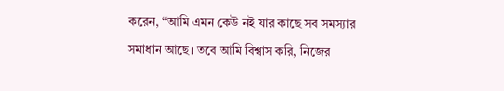করেন, “আমি এমন কেউ নই যার কাছে সব সমস্যার সমাধান আছে। তবে আমি বিশ্বাস করি, নিজের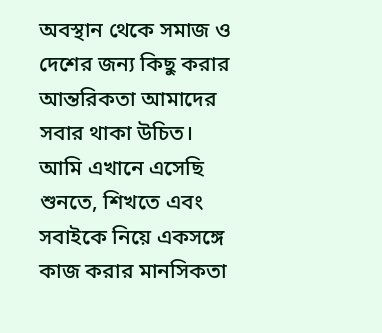অবস্থান থেকে সমাজ ও দেশের জন্য কিছু করার আন্তরিকতা আমাদের সবার থাকা উচিত। আমি এখানে এসেছি শুনতে, শিখতে এবং সবাইকে নিয়ে একসঙ্গে কাজ করার মানসিকতা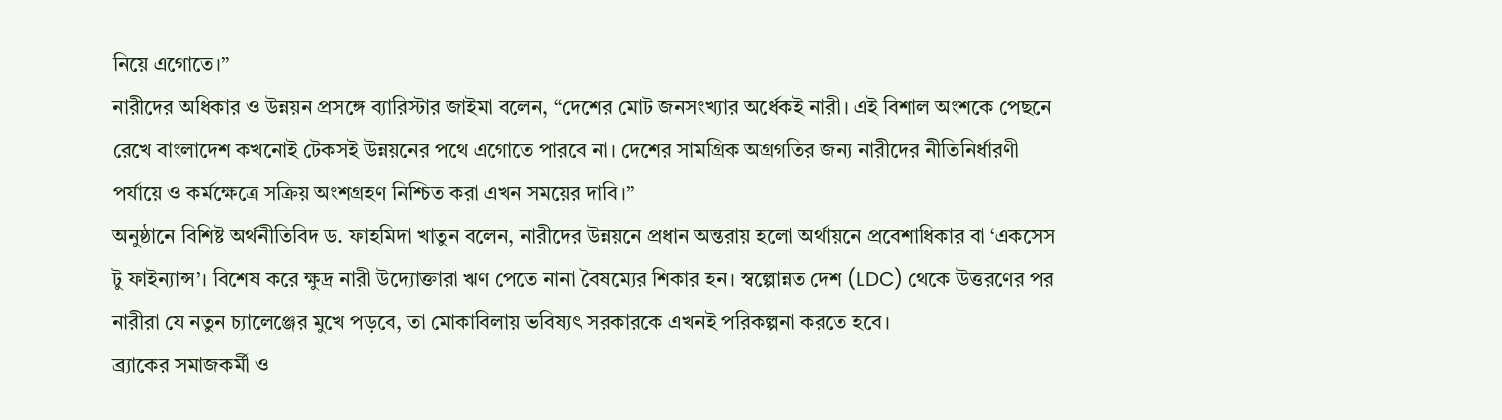নিয়ে এগোতে।”
নারীদের অধিকার ও উন্নয়ন প্রসঙ্গে ব্যারিস্টার জাইমা বলেন, “দেশের মোট জনসংখ্যার অর্ধেকই নারী। এই বিশাল অংশকে পেছনে রেখে বাংলাদেশ কখনোই টেকসই উন্নয়নের পথে এগোতে পারবে না। দেশের সামগ্রিক অগ্রগতির জন্য নারীদের নীতিনির্ধারণী পর্যায়ে ও কর্মক্ষেত্রে সক্রিয় অংশগ্রহণ নিশ্চিত করা এখন সময়ের দাবি।”
অনুষ্ঠানে বিশিষ্ট অর্থনীতিবিদ ড. ফাহমিদা খাতুন বলেন, নারীদের উন্নয়নে প্রধান অন্তরায় হলো অর্থায়নে প্রবেশাধিকার বা ‘একসেস টু ফাইন্যান্স’। বিশেষ করে ক্ষুদ্র নারী উদ্যোক্তারা ঋণ পেতে নানা বৈষম্যের শিকার হন। স্বল্পোন্নত দেশ (LDC) থেকে উত্তরণের পর নারীরা যে নতুন চ্যালেঞ্জের মুখে পড়বে, তা মোকাবিলায় ভবিষ্যৎ সরকারকে এখনই পরিকল্পনা করতে হবে।
ব্র্যাকের সমাজকর্মী ও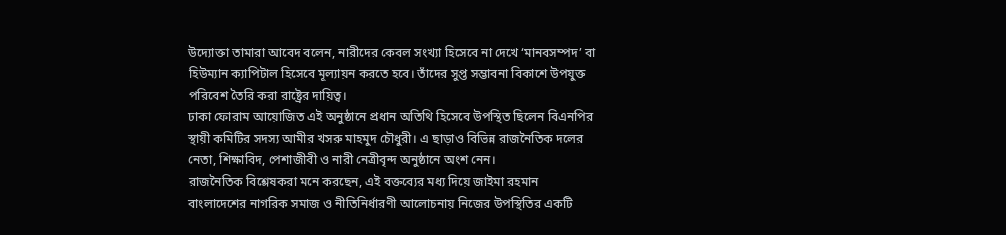উদ্যোক্তা তামারা আবেদ বলেন, নারীদের কেবল সংখ্যা হিসেবে না দেখে ‘মানবসম্পদ’ বা হিউম্যান ক্যাপিটাল হিসেবে মূল্যায়ন করতে হবে। তাঁদের সুপ্ত সম্ভাবনা বিকাশে উপযুক্ত পরিবেশ তৈরি করা রাষ্ট্রের দায়িত্ব।
ঢাকা ফোরাম আয়োজিত এই অনুষ্ঠানে প্রধান অতিথি হিসেবে উপস্থিত ছিলেন বিএনপির স্থায়ী কমিটির সদস্য আমীর খসরু মাহমুদ চৌধুরী। এ ছাড়াও বিভিন্ন রাজনৈতিক দলের নেতা, শিক্ষাবিদ, পেশাজীবী ও নারী নেত্রীবৃন্দ অনুষ্ঠানে অংশ নেন।
রাজনৈতিক বিশ্লেষকরা মনে করছেন, এই বক্তব্যের মধ্য দিয়ে জাইমা রহমান বাংলাদেশের নাগরিক সমাজ ও নীতিনির্ধারণী আলোচনায় নিজের উপস্থিতির একটি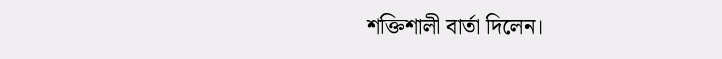শক্তিশালী বার্তা দিলেন।